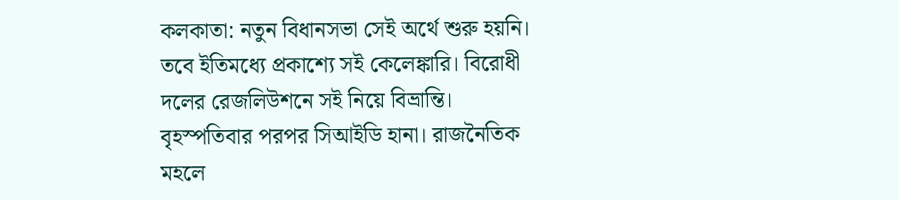কলকাতা: নতুন বিধানসভা সেই অর্থে শুরু হয়নি। তবে ইতিমধ্যে প্রকাশ্যে সই কেলেঙ্কারি। বিরোধী দলের রেজলিউশনে সই নিয়ে বিভ্রান্তি। বৃহস্পতিবার পরপর সিআইডি হানা। রাজনৈতিক মহলে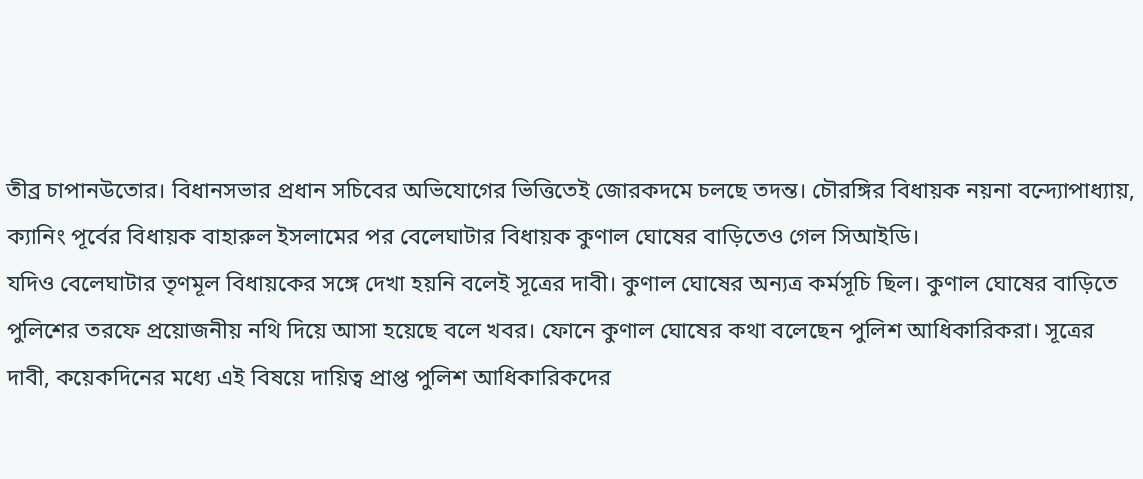তীব্র চাপানউতোর। বিধানসভার প্রধান সচিবের অভিযোগের ভিত্তিতেই জোরকদমে চলছে তদন্ত। চৌরঙ্গির বিধায়ক নয়না বন্দ্যোপাধ্যায়, ক্যানিং পূর্বের বিধায়ক বাহারুল ইসলামের পর বেলেঘাটার বিধায়ক কুণাল ঘোষের বাড়িতেও গেল সিআইডি।
যদিও বেলেঘাটার তৃণমূল বিধায়কের সঙ্গে দেখা হয়নি বলেই সূত্রের দাবী। কুণাল ঘোষের অন্যত্র কর্মসূচি ছিল। কুণাল ঘোষের বাড়িতে পুলিশের তরফে প্রয়োজনীয় নথি দিয়ে আসা হয়েছে বলে খবর। ফোনে কুণাল ঘোষের কথা বলেছেন পুলিশ আধিকারিকরা। সূত্রের দাবী, কয়েকদিনের মধ্যে এই বিষয়ে দায়িত্ব প্রাপ্ত পুলিশ আধিকারিকদের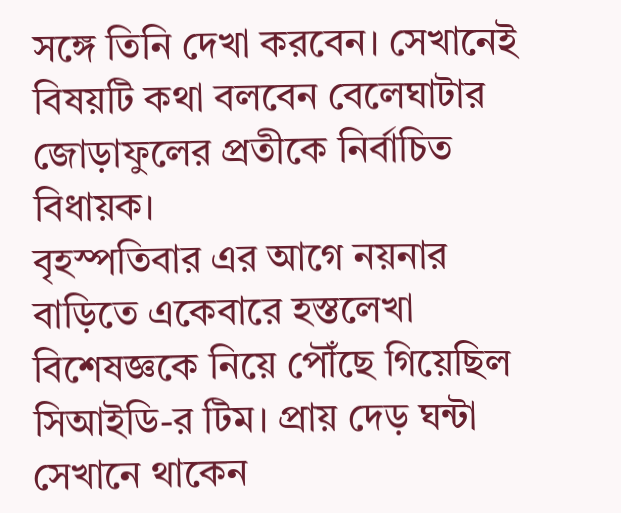সঙ্গে তিনি দেখা করবেন। সেখানেই বিষয়টি কথা বলবেন বেলেঘাটার জোড়াফুলের প্রতীকে নির্বাচিত বিধায়ক।
বৃহস্পতিবার এর আগে নয়নার বাড়িতে একেবারে হস্তলেখা বিশেষজ্ঞকে নিয়ে পৌঁছে গিয়েছিল সিআইডি-র টিম। প্রায় দেড় ঘন্টা সেখানে থাকেন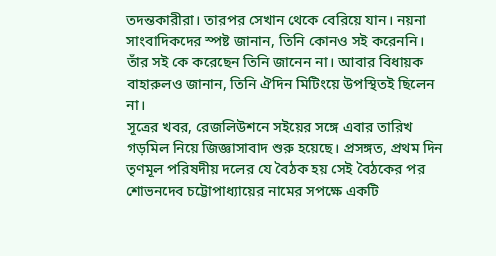তদন্তকারীরা। তারপর সেখান থেকে বেরিয়ে যান। নয়না সাংবাদিকদের স্পষ্ট জানান, তিনি কোনও সই করেননি। তাঁর সই কে করেছেন তিনি জানেন না। আবার বিধায়ক বাহারুলও জানান, তিনি ঐদিন মিটিংয়ে উপস্থিতই ছিলেন না।
সূত্রের খবর, রেজলিউশনে সইয়ের সঙ্গে এবার তারিখ গড়মিল নিয়ে জিজ্ঞাসাবাদ শুরু হয়েছে। প্রসঙ্গত, প্রথম দিন তৃণমূল পরিষদীয় দলের যে বৈঠক হয় সেই বৈঠকের পর শোভনদেব চট্টোপাধ্যায়ের নামের সপক্ষে একটি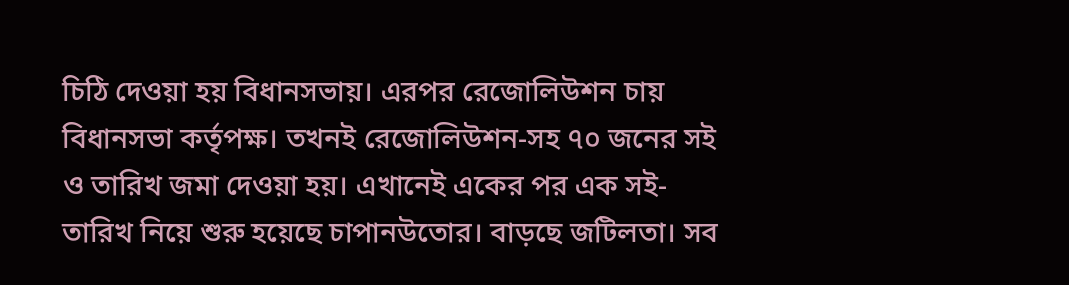চিঠি দেওয়া হয় বিধানসভায়। এরপর রেজোলিউশন চায় বিধানসভা কর্তৃপক্ষ। তখনই রেজোলিউশন-সহ ৭০ জনের সই ও তারিখ জমা দেওয়া হয়। এখানেই একের পর এক সই-তারিখ নিয়ে শুরু হয়েছে চাপানউতোর। বাড়ছে জটিলতা। সব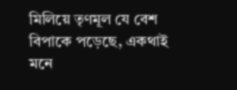মিলিয়ে তৃণমূল যে বেশ বিপাকে পড়েছে, একথাই মনে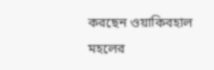করছেন ওয়াকিবহাল মহলের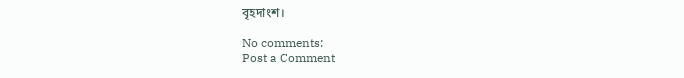বৃহদাংশ।

No comments:
Post a Comment